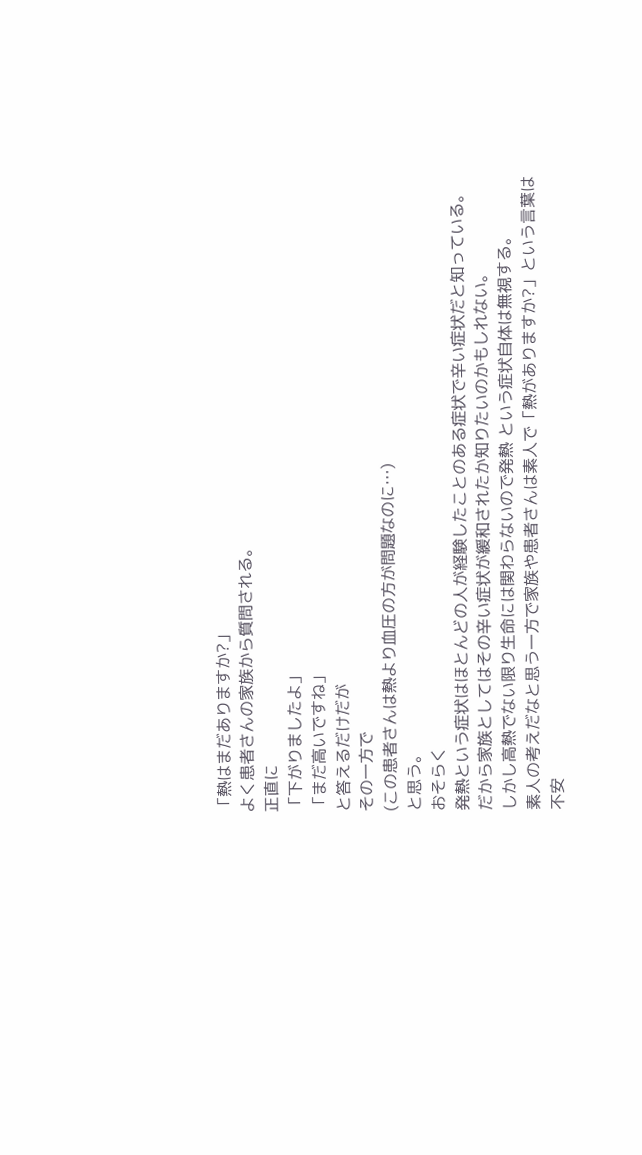「熱はまだありますか?」
よく患者さんの家族から質問される。
正直に
「下がりましたよ」
「まだ高いですね」
と答えるだけだが
その一方で
(この患者さんは熱より血圧の方が問題なのに…)
と思う。
おそらく
発熱という症状はほとんどの人が経験したことのある症状で辛い症状だと知っている。
だから家族としてはその辛い症状が緩和されたか知りたいのかもしれない。
しかし高熱でない限り生命には関わらないので発熱 という症状自体は無視する。
素人の考えだなと思う一方で家族や患者さんは素人で「熱がありますか?」という言葉は不安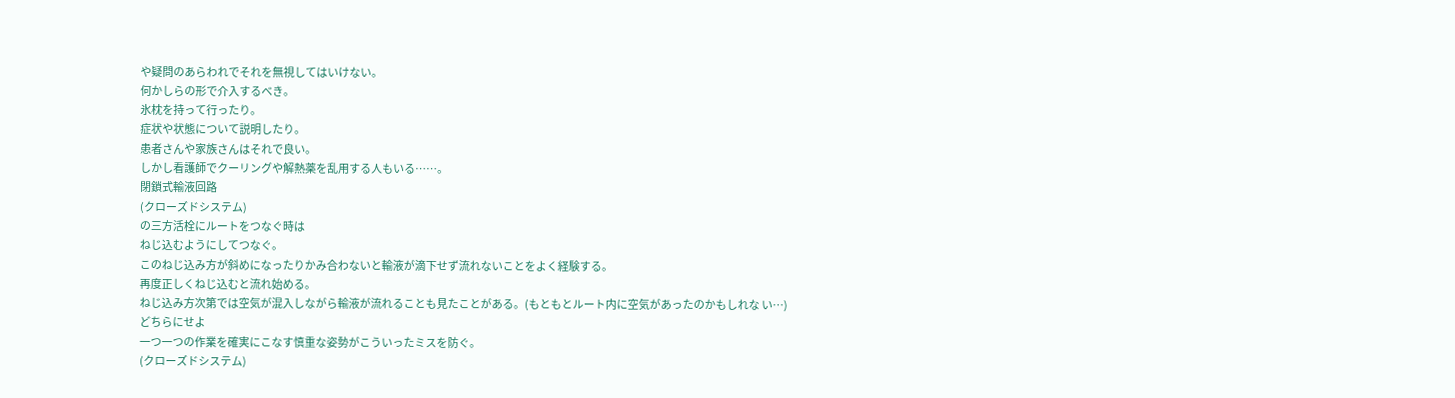や疑問のあらわれでそれを無視してはいけない。
何かしらの形で介入するべき。
氷枕を持って行ったり。
症状や状態について説明したり。
患者さんや家族さんはそれで良い。
しかし看護師でクーリングや解熱薬を乱用する人もいる……。
閉鎖式輸液回路
(クローズドシステム)
の三方活栓にルートをつなぐ時は
ねじ込むようにしてつなぐ。
このねじ込み方が斜めになったりかみ合わないと輸液が滴下せず流れないことをよく経験する。
再度正しくねじ込むと流れ始める。
ねじ込み方次第では空気が混入しながら輸液が流れることも見たことがある。(もともとルート内に空気があったのかもしれな い…)
どちらにせよ
一つ一つの作業を確実にこなす慎重な姿勢がこういったミスを防ぐ。
(クローズドシステム)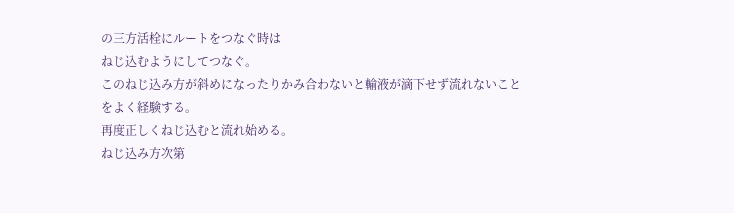の三方活栓にルートをつなぐ時は
ねじ込むようにしてつなぐ。
このねじ込み方が斜めになったりかみ合わないと輸液が滴下せず流れないことをよく経験する。
再度正しくねじ込むと流れ始める。
ねじ込み方次第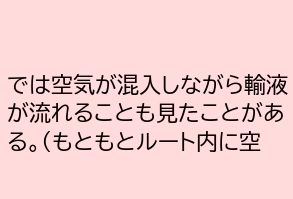では空気が混入しながら輸液が流れることも見たことがある。(もともとルート内に空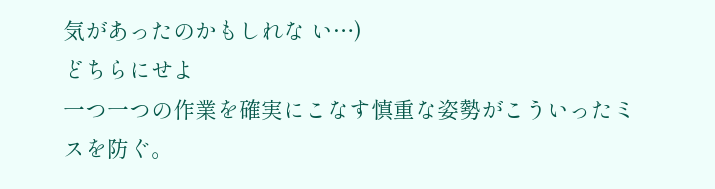気があったのかもしれな い…)
どちらにせよ
一つ一つの作業を確実にこなす慎重な姿勢がこういったミスを防ぐ。